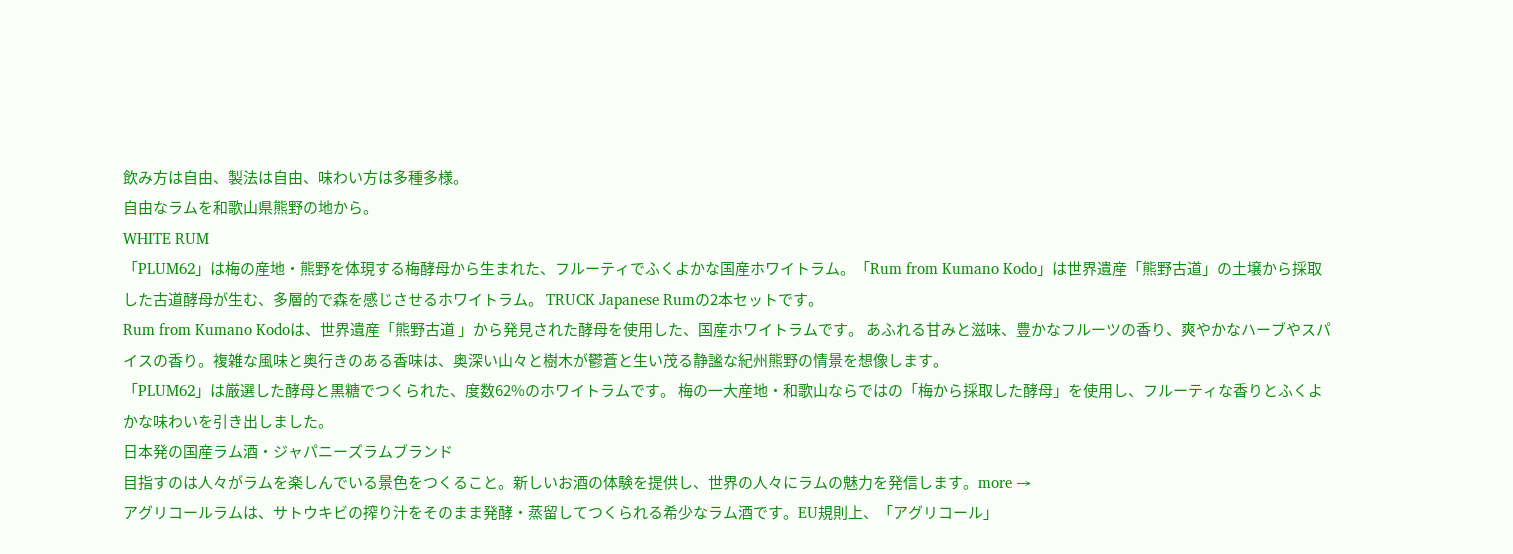飲み方は自由、製法は自由、味わい方は多種多様。
自由なラムを和歌山県熊野の地から。
WHITE RUM
「PLUM62」は梅の産地・熊野を体現する梅酵母から生まれた、フルーティでふくよかな国産ホワイトラム。「Rum from Kumano Kodo」は世界遺産「熊野古道」の土壌から採取した古道酵母が生む、多層的で森を感じさせるホワイトラム。 TRUCK Japanese Rumの2本セットです。
Rum from Kumano Kodoは、世界遺産「熊野古道 」から発見された酵母を使用した、国産ホワイトラムです。 あふれる甘みと滋味、豊かなフルーツの香り、爽やかなハーブやスパイスの香り。複雑な風味と奥行きのある香味は、奥深い山々と樹木が鬱蒼と生い茂る静謐な紀州熊野の情景を想像します。
「PLUM62」は厳選した酵母と黒糖でつくられた、度数62%のホワイトラムです。 梅の一大産地・和歌山ならではの「梅から採取した酵母」を使用し、フルーティな香りとふくよかな味わいを引き出しました。
日本発の国産ラム酒・ジャパニーズラムブランド
目指すのは人々がラムを楽しんでいる景色をつくること。新しいお酒の体験を提供し、世界の人々にラムの魅力を発信します。more →
アグリコールラムは、サトウキビの搾り汁をそのまま発酵・蒸留してつくられる希少なラム酒です。EU規則上、「アグリコール」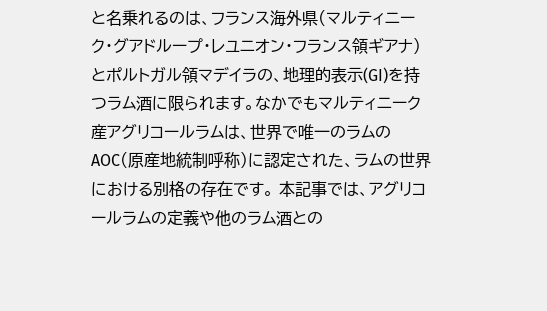と名乗れるのは、フランス海外県(マルティニーク・グアドループ・レユニオン・フランス領ギアナ)とポルトガル領マデイラの、地理的表示(GI)を持つラム酒に限られます。なかでもマルティニーク産アグリコールラムは、世界で唯一のラムのAOC(原産地統制呼称)に認定された、ラムの世界における別格の存在です。 本記事では、アグリコールラムの定義や他のラム酒との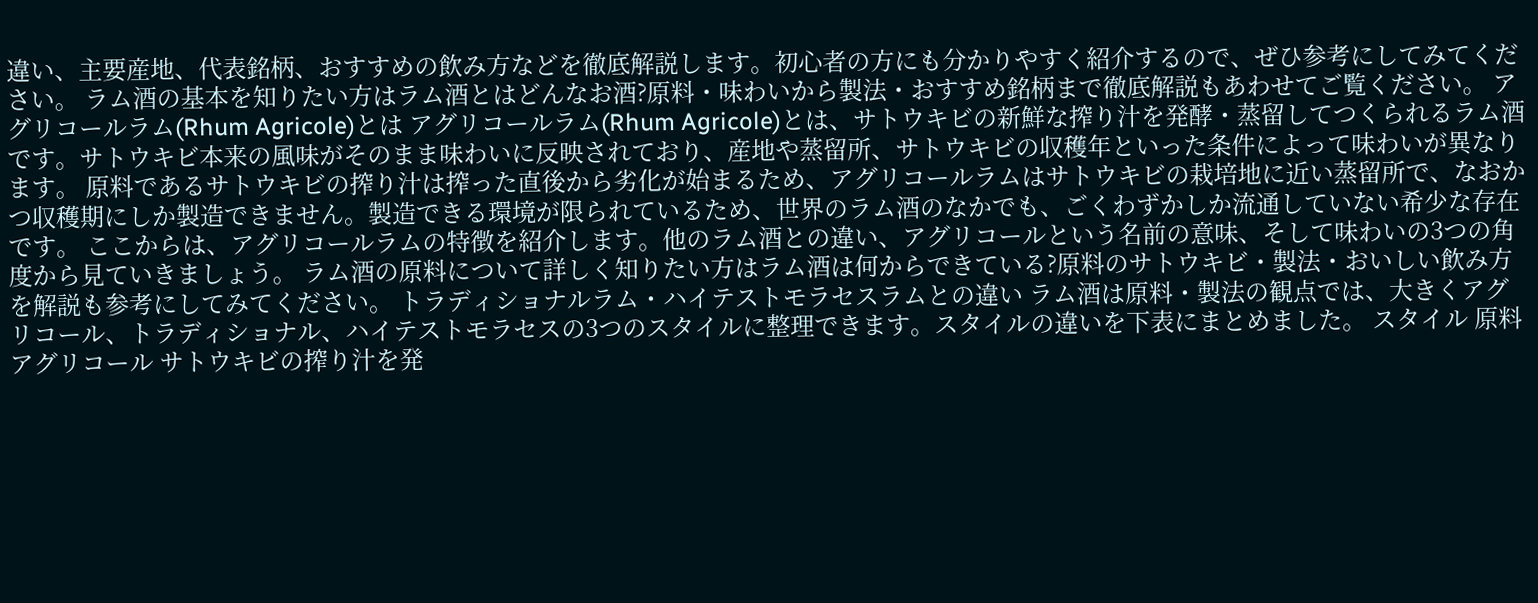違い、主要産地、代表銘柄、おすすめの飲み方などを徹底解説します。初心者の方にも分かりやすく紹介するので、ぜひ参考にしてみてください。 ラム酒の基本を知りたい方はラム酒とはどんなお酒?原料・味わいから製法・おすすめ銘柄まで徹底解説もあわせてご覧ください。 アグリコールラム(Rhum Agricole)とは アグリコールラム(Rhum Agricole)とは、サトウキビの新鮮な搾り汁を発酵・蒸留してつくられるラム酒です。サトウキビ本来の風味がそのまま味わいに反映されており、産地や蒸留所、サトウキビの収穫年といった条件によって味わいが異なります。 原料であるサトウキビの搾り汁は搾った直後から劣化が始まるため、アグリコールラムはサトウキビの栽培地に近い蒸留所で、なおかつ収穫期にしか製造できません。製造できる環境が限られているため、世界のラム酒のなかでも、ごくわずかしか流通していない希少な存在です。 ここからは、アグリコールラムの特徴を紹介します。他のラム酒との違い、アグリコールという名前の意味、そして味わいの3つの角度から見ていきましょう。 ラム酒の原料について詳しく知りたい方はラム酒は何からできている?原料のサトウキビ・製法・おいしい飲み方を解説も参考にしてみてください。 トラディショナルラム・ハイテストモラセスラムとの違い ラム酒は原料・製法の観点では、大きくアグリコール、トラディショナル、ハイテストモラセスの3つのスタイルに整理できます。スタイルの違いを下表にまとめました。 スタイル 原料 アグリコール サトウキビの搾り汁を発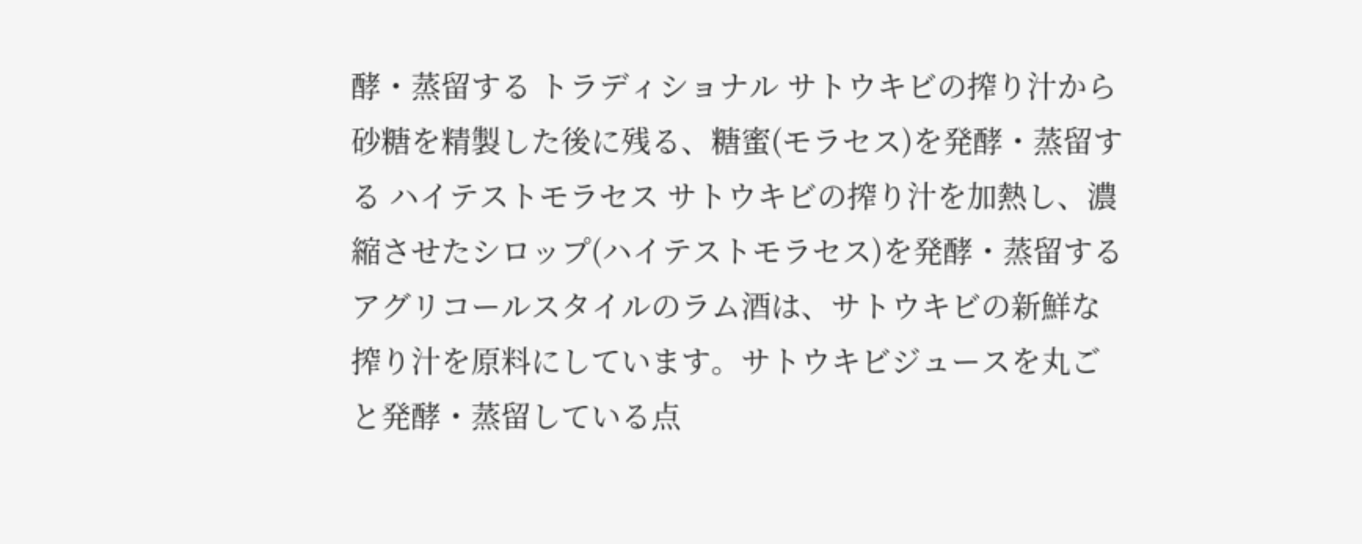酵・蒸留する トラディショナル サトウキビの搾り汁から砂糖を精製した後に残る、糖蜜(モラセス)を発酵・蒸留する ハイテストモラセス サトウキビの搾り汁を加熱し、濃縮させたシロップ(ハイテストモラセス)を発酵・蒸留する アグリコールスタイルのラム酒は、サトウキビの新鮮な搾り汁を原料にしています。サトウキビジュースを丸ごと発酵・蒸留している点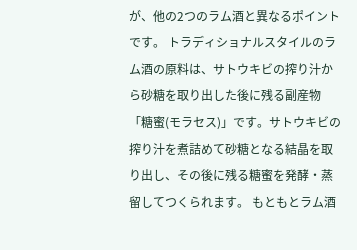が、他の2つのラム酒と異なるポイントです。 トラディショナルスタイルのラム酒の原料は、サトウキビの搾り汁から砂糖を取り出した後に残る副産物「糖蜜(モラセス)」です。サトウキビの搾り汁を煮詰めて砂糖となる結晶を取り出し、その後に残る糖蜜を発酵・蒸留してつくられます。 もともとラム酒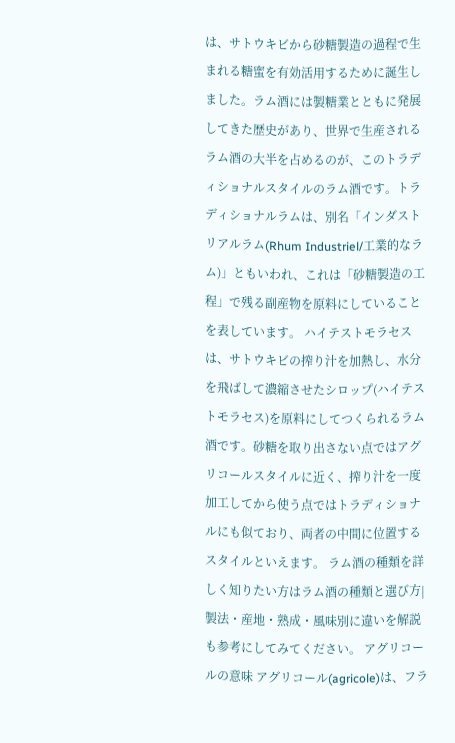は、サトウキビから砂糖製造の過程で生まれる糖蜜を有効活用するために誕生しました。ラム酒には製糖業とともに発展してきた歴史があり、世界で生産されるラム酒の大半を占めるのが、このトラディショナルスタイルのラム酒です。トラディショナルラムは、別名「インダストリアルラム(Rhum Industriel/工業的なラム)」ともいわれ、これは「砂糖製造の工程」で残る副産物を原料にしていることを表しています。 ハイテストモラセスは、サトウキビの搾り汁を加熱し、水分を飛ばして濃縮させたシロップ(ハイテストモラセス)を原料にしてつくられるラム酒です。砂糖を取り出さない点ではアグリコールスタイルに近く、搾り汁を一度加工してから使う点ではトラディショナルにも似ており、両者の中間に位置するスタイルといえます。 ラム酒の種類を詳しく知りたい方はラム酒の種類と選び方|製法・産地・熟成・風味別に違いを解説も参考にしてみてください。 アグリコールの意味 アグリコール(agricole)は、フラ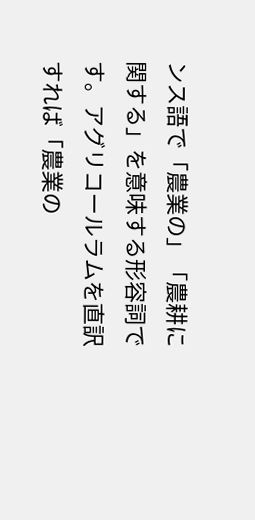ンス語で「農業の」「農耕に関する」を意味する形容詞です。アグリコールラムを直訳すれば「農業の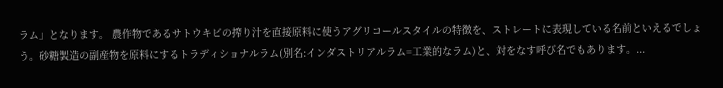ラム」となります。 農作物であるサトウキビの搾り汁を直接原料に使うアグリコールスタイルの特徴を、ストレートに表現している名前といえるでしょう。砂糖製造の副産物を原料にするトラディショナルラム(別名:インダストリアルラム=工業的なラム)と、対をなす呼び名でもあります。...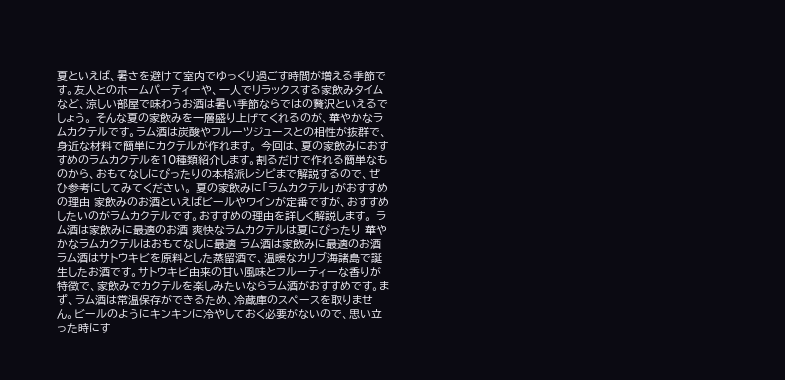夏といえば、暑さを避けて室内でゆっくり過ごす時間が増える季節です。友人とのホームパーティーや、一人でリラックスする家飲みタイムなど、涼しい部屋で味わうお酒は暑い季節ならではの贅沢といえるでしょう。 そんな夏の家飲みを一層盛り上げてくれるのが、華やかなラムカクテルです。ラム酒は炭酸やフルーツジュースとの相性が抜群で、身近な材料で簡単にカクテルが作れます。 今回は、夏の家飲みにおすすめのラムカクテルを10種類紹介します。割るだけで作れる簡単なものから、おもてなしにぴったりの本格派レシピまで解説するので、ぜひ参考にしてみてください。 夏の家飲みに「ラムカクテル」がおすすめの理由 家飲みのお酒といえばビールやワインが定番ですが、おすすめしたいのがラムカクテルです。おすすめの理由を詳しく解説します。 ラム酒は家飲みに最適のお酒 爽快なラムカクテルは夏にぴったり 華やかなラムカクテルはおもてなしに最適 ラム酒は家飲みに最適のお酒 ラム酒はサトウキビを原料とした蒸留酒で、温暖なカリブ海諸島で誕生したお酒です。サトウキビ由来の甘い風味とフルーティーな香りが特徴で、家飲みでカクテルを楽しみたいならラム酒がおすすめです。まず、ラム酒は常温保存ができるため、冷蔵庫のスペースを取りません。ビールのようにキンキンに冷やしておく必要がないので、思い立った時にす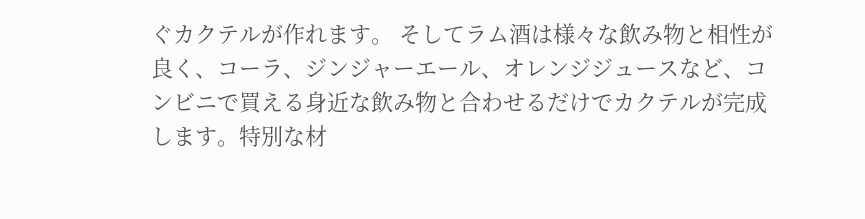ぐカクテルが作れます。 そしてラム酒は様々な飲み物と相性が良く、コーラ、ジンジャーエール、オレンジジュースなど、コンビニで買える身近な飲み物と合わせるだけでカクテルが完成します。特別な材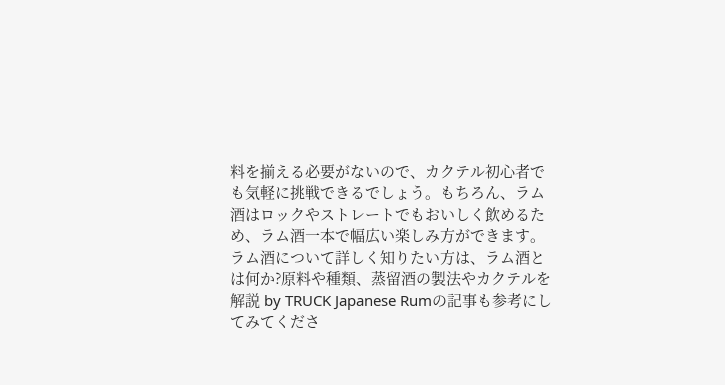料を揃える必要がないので、カクテル初心者でも気軽に挑戦できるでしょう。もちろん、ラム酒はロックやストレートでもおいしく飲めるため、ラム酒一本で幅広い楽しみ方ができます。 ラム酒について詳しく知りたい方は、ラム酒とは何か?原料や種類、蒸留酒の製法やカクテルを解説 by TRUCK Japanese Rumの記事も参考にしてみてくださ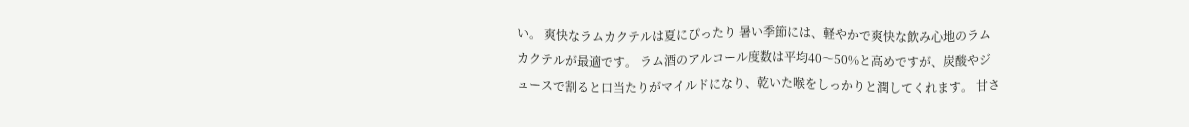い。 爽快なラムカクテルは夏にぴったり 暑い季節には、軽やかで爽快な飲み心地のラムカクテルが最適です。 ラム酒のアルコール度数は平均40〜50%と高めですが、炭酸やジュースで割ると口当たりがマイルドになり、乾いた喉をしっかりと潤してくれます。 甘さ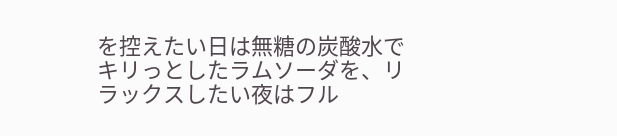を控えたい日は無糖の炭酸水でキリっとしたラムソーダを、リラックスしたい夜はフル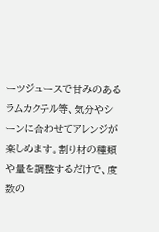ーツジュースで甘みのあるラムカクテル等、気分やシーンに合わせてアレンジが楽しめます。割り材の種類や量を調整するだけで、度数の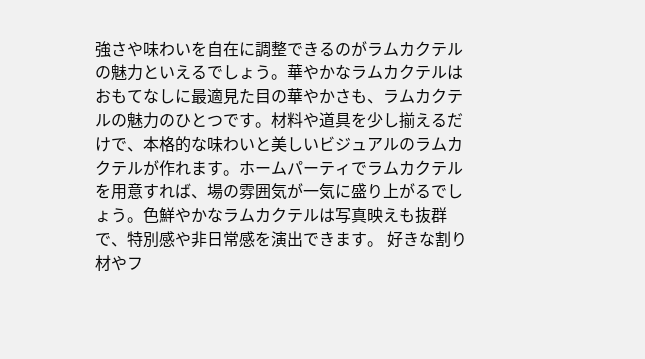強さや味わいを自在に調整できるのがラムカクテルの魅力といえるでしょう。華やかなラムカクテルはおもてなしに最適見た目の華やかさも、ラムカクテルの魅力のひとつです。材料や道具を少し揃えるだけで、本格的な味わいと美しいビジュアルのラムカクテルが作れます。ホームパーティでラムカクテルを用意すれば、場の雰囲気が一気に盛り上がるでしょう。色鮮やかなラムカクテルは写真映えも抜群で、特別感や非日常感を演出できます。 好きな割り材やフ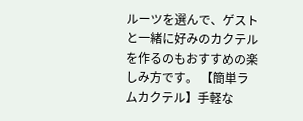ルーツを選んで、ゲストと一緒に好みのカクテルを作るのもおすすめの楽しみ方です。 【簡単ラムカクテル】手軽な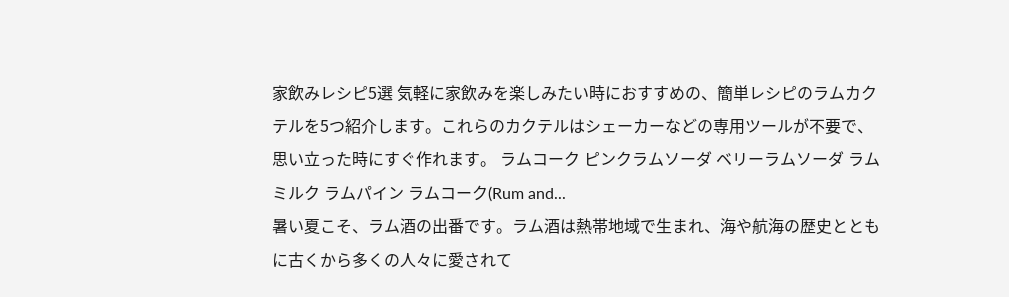家飲みレシピ5選 気軽に家飲みを楽しみたい時におすすめの、簡単レシピのラムカクテルを5つ紹介します。これらのカクテルはシェーカーなどの専用ツールが不要で、思い立った時にすぐ作れます。 ラムコーク ピンクラムソーダ ベリーラムソーダ ラムミルク ラムパイン ラムコーク(Rum and...
暑い夏こそ、ラム酒の出番です。ラム酒は熱帯地域で生まれ、海や航海の歴史とともに古くから多くの人々に愛されて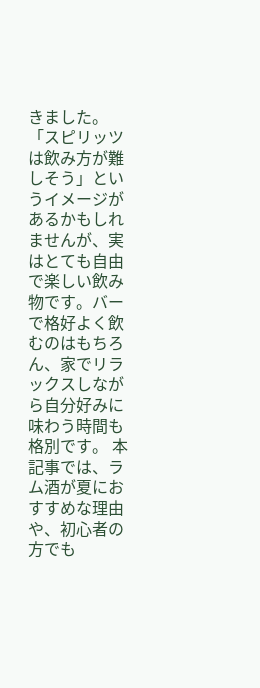きました。「スピリッツは飲み方が難しそう」というイメージがあるかもしれませんが、実はとても自由で楽しい飲み物です。バーで格好よく飲むのはもちろん、家でリラックスしながら自分好みに味わう時間も格別です。 本記事では、ラム酒が夏におすすめな理由や、初心者の方でも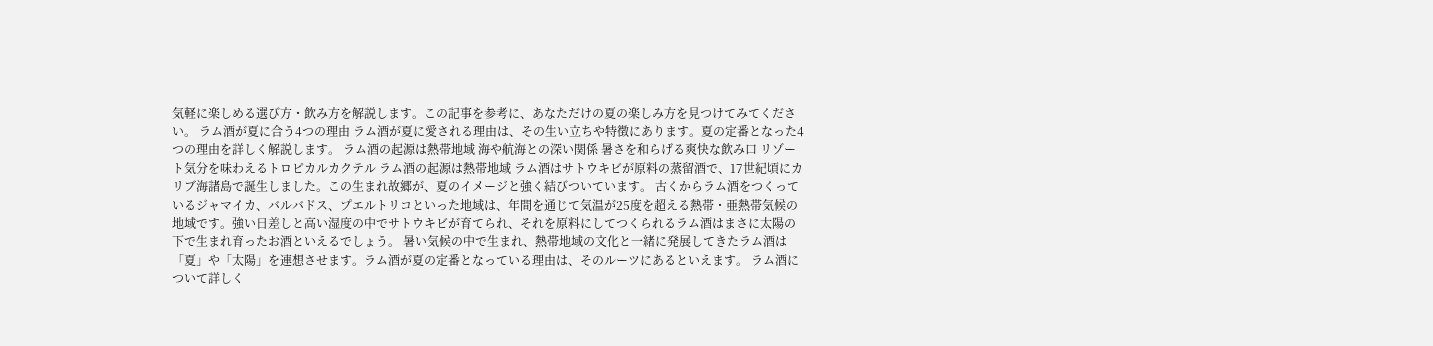気軽に楽しめる選び方・飲み方を解説します。この記事を参考に、あなただけの夏の楽しみ方を見つけてみてください。 ラム酒が夏に合う4つの理由 ラム酒が夏に愛される理由は、その生い立ちや特徴にあります。夏の定番となった4つの理由を詳しく解説します。 ラム酒の起源は熱帯地域 海や航海との深い関係 暑さを和らげる爽快な飲み口 リゾート気分を味わえるトロピカルカクテル ラム酒の起源は熱帯地域 ラム酒はサトウキビが原料の蒸留酒で、17世紀頃にカリブ海諸島で誕生しました。この生まれ故郷が、夏のイメージと強く結びついています。 古くからラム酒をつくっているジャマイカ、バルバドス、プエルトリコといった地域は、年間を通じて気温が25度を超える熱帯・亜熱帯気候の地域です。強い日差しと高い湿度の中でサトウキビが育てられ、それを原料にしてつくられるラム酒はまさに太陽の下で生まれ育ったお酒といえるでしょう。 暑い気候の中で生まれ、熱帯地域の文化と一緒に発展してきたラム酒は「夏」や「太陽」を連想させます。ラム酒が夏の定番となっている理由は、そのルーツにあるといえます。 ラム酒について詳しく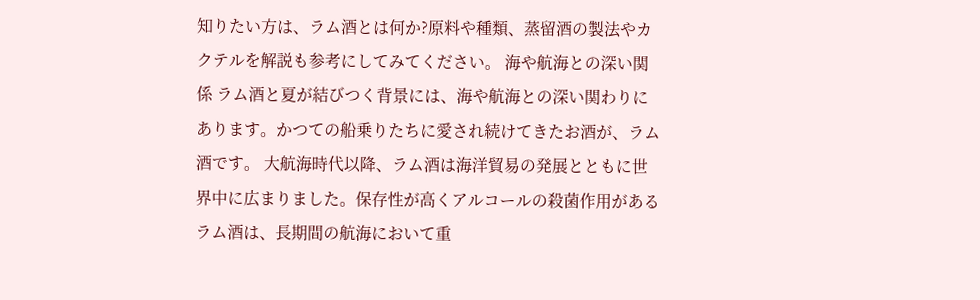知りたい方は、ラム酒とは何か?原料や種類、蒸留酒の製法やカクテルを解説も参考にしてみてください。 海や航海との深い関係 ラム酒と夏が結びつく背景には、海や航海との深い関わりにあります。かつての船乗りたちに愛され続けてきたお酒が、ラム酒です。 大航海時代以降、ラム酒は海洋貿易の発展とともに世界中に広まりました。保存性が高くアルコールの殺菌作用があるラム酒は、長期間の航海において重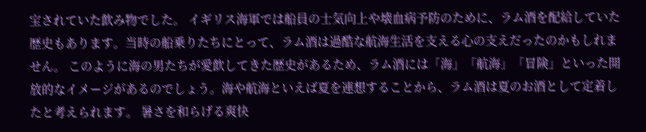宝されていた飲み物でした。 イギリス海軍では船員の士気向上や壊血病予防のために、ラム酒を配給していた歴史もあります。当時の船乗りたちにとって、ラム酒は過酷な航海生活を支える心の支えだったのかもしれません。 このように海の男たちが愛飲してきた歴史があるため、ラム酒には「海」「航海」「冒険」といった開放的なイメージがあるのでしょう。海や航海といえば夏を連想することから、ラム酒は夏のお酒として定着したと考えられます。 暑さを和らげる爽快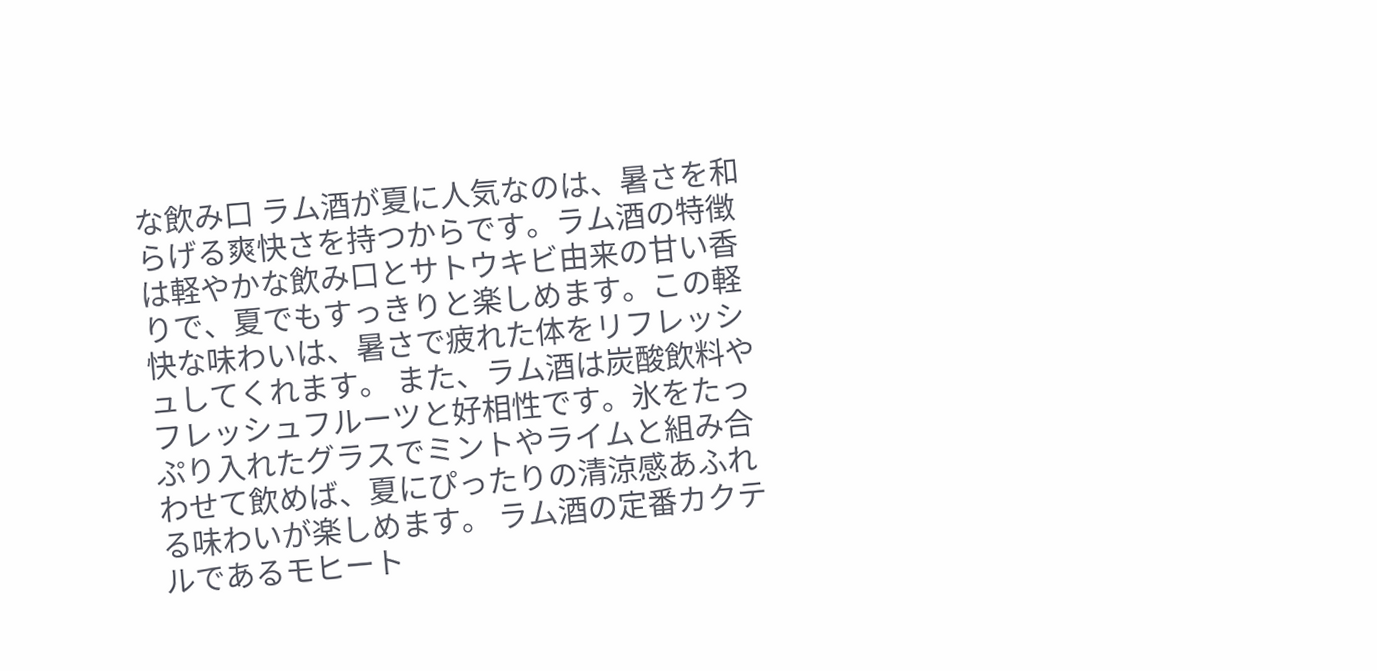な飲み口 ラム酒が夏に人気なのは、暑さを和らげる爽快さを持つからです。ラム酒の特徴は軽やかな飲み口とサトウキビ由来の甘い香りで、夏でもすっきりと楽しめます。この軽快な味わいは、暑さで疲れた体をリフレッシュしてくれます。 また、ラム酒は炭酸飲料やフレッシュフルーツと好相性です。氷をたっぷり入れたグラスでミントやライムと組み合わせて飲めば、夏にぴったりの清涼感あふれる味わいが楽しめます。 ラム酒の定番カクテルであるモヒート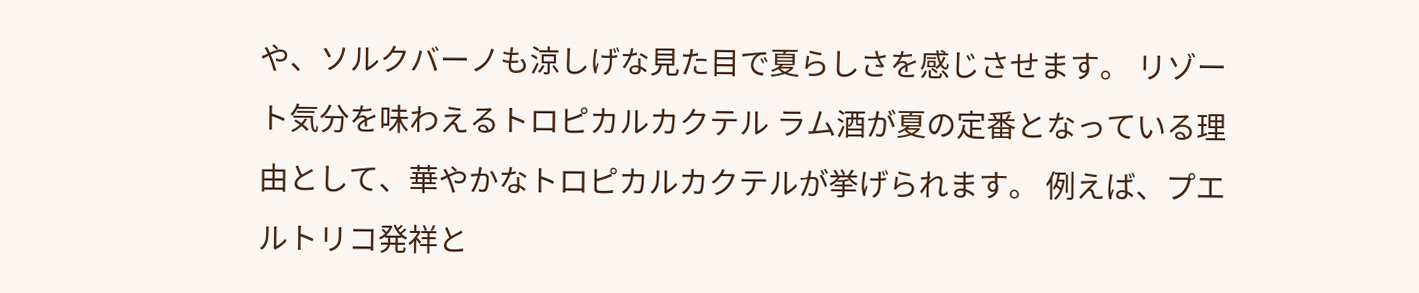や、ソルクバーノも涼しげな見た目で夏らしさを感じさせます。 リゾート気分を味わえるトロピカルカクテル ラム酒が夏の定番となっている理由として、華やかなトロピカルカクテルが挙げられます。 例えば、プエルトリコ発祥と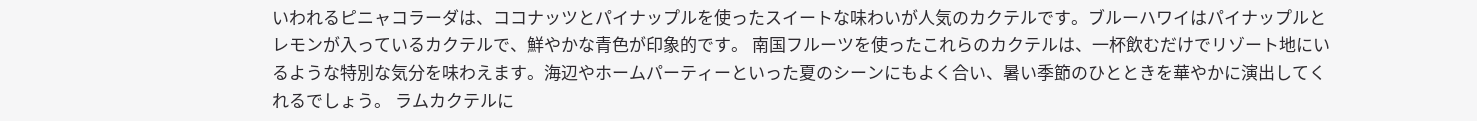いわれるピニャコラーダは、ココナッツとパイナップルを使ったスイートな味わいが人気のカクテルです。ブルーハワイはパイナップルとレモンが入っているカクテルで、鮮やかな青色が印象的です。 南国フルーツを使ったこれらのカクテルは、一杯飲むだけでリゾート地にいるような特別な気分を味わえます。海辺やホームパーティーといった夏のシーンにもよく合い、暑い季節のひとときを華やかに演出してくれるでしょう。 ラムカクテルに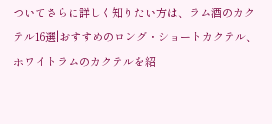ついてさらに詳しく知りたい方は、ラム酒のカクテル16選|おすすめのロング・ショートカクテル、ホワイトラムのカクテルを紹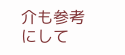介も参考にして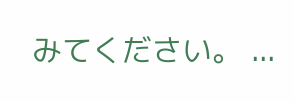みてください。 ...